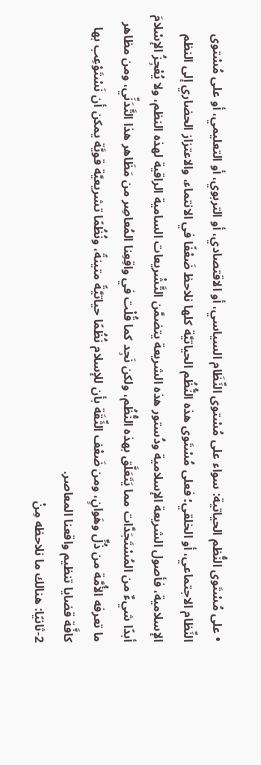• على مُسْتَوى النُّظم الحياتية: سواء على مُسْتوى النِّظَام السياسي، أو الاقتصادي، أو التربوي، أو التعليمي، أو على مُسْتوى النِّظام الاجتماعي، أو الخلقي؛ فعلى مُسْتَوى هذه النُّظُم الحياتيَّة كلها نلاحظ ضَعْفًا في الانتماء، والاعتزاز الحضاري إلى النظم الإسلامية، فأصول الشريعة الإسلامية ودُستور هذه الشريعة يتضمَّن التَّشْريعات السامية الراقية لهذه النظم، ولا يُعْجِزُ الإسْلامَ أبدًا شيءٌ من المُسْتَجَدَّات مما يَتَعَلَّق بهذه النُّظُم، ولكن نَجِد كما قُلْت في واقِعِنا المُعاصِر من مَظَاهر هذا التَّدَنِّي، ومن مظاهر ما تعرفه الأُمَّة من ذُلٍّ وهَوانٍ، ومن ضَعْف الثِّقَة بأن للإسلام نُظُمًا حياتيَّةً متينةً، ونُظُمًا تشريعيَّة قويَّة يمكن أن نَسْتَوْعِب بها كافَّة قضايا تنظيم واقعنا المعاصر.
2-ثانيًا: هنالك ما نلاحظه مِنْ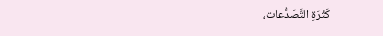كَثْرَةِ التَّصَدُّعات،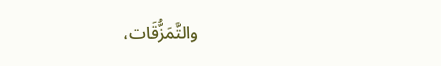والتَّمَزُّقَات،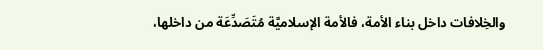والخِلافات داخل بناء الأمة، فالأمة الإسلاميَّة مُتَصَدِّعَة من داخلها،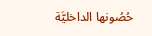حُصُونها الداخليَّة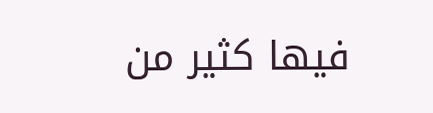فيها كثير من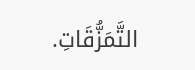التَّمَزُّقَاتِ.